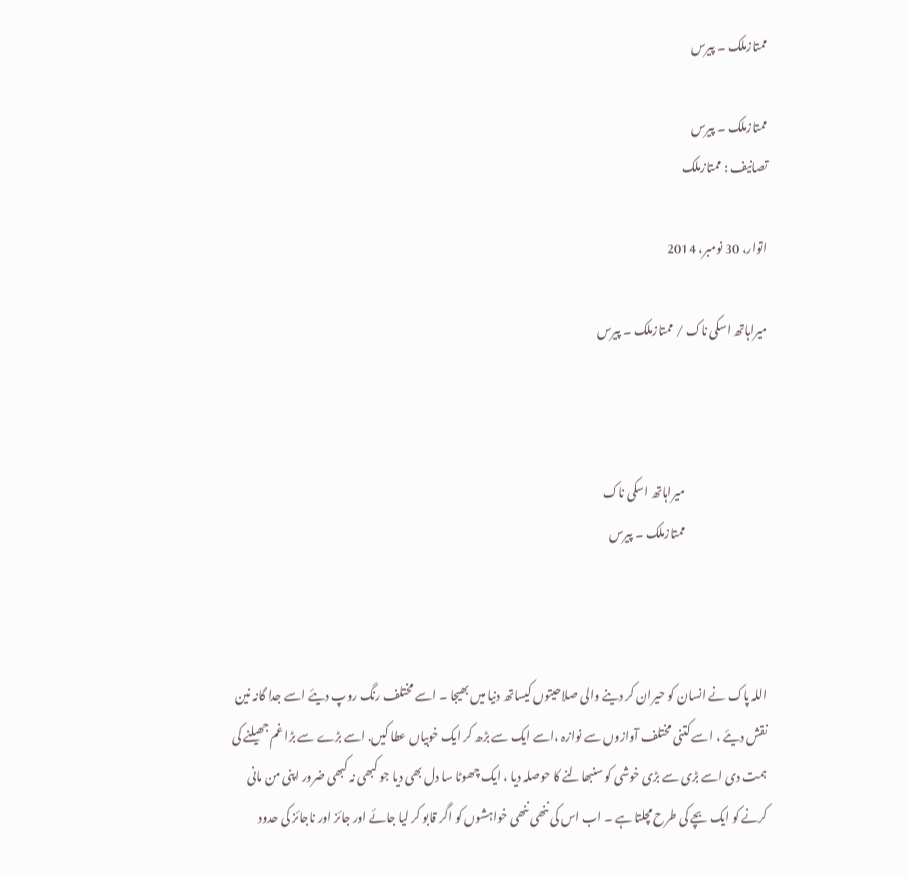ممتازملک ۔ پیرس

ممتازملک ۔ پیرس
تصانیف : ممتازملک

اتوار، 30 نومبر، 2014

میراہاتھ اسکی ناک / ممتازملک ۔ پیرس



                                   میراہاتھ اسکی ناک
                                   ممتازملک ۔ پیرس



اللہ پاک نے انسان کو حیران کر دینے والی صلاحیتوں کیساتھ دنیا میں بھیجا ۔ اسے مختلف رنگ روپ دیئے اسے جدا گانہ نین نقش دیئے ، اسے کتنی مختلف آوازوں سے نوازہ ،اسے ایک سے بڑھ کر ایک خوبیاں عطا کیں. اسے بڑے سے بڑا غم جھیلنے کی ہمت دی اسے بڑی سے بڑی خوشی کو سنبھالنے کا حوصلہ دیا ، ایک چھوٹا سا دل بھی دیا جو کبھی نہ کبھی ضرور اپنی من مانی کرنے کو ایک بچے کی طرح مچلتا ہے ۔ اب اس کی ننھی ننھی خواہشوں کو اگر قابو کر لیا جائے اور جائز اور ناجائز کی حدود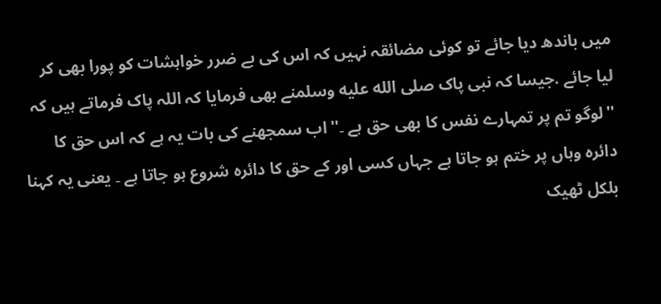میں باندھ دیا جائے تو کوئی مضائقہ نہیں کہ اس کی بے ضرر خواہشات کو پورا بھی کر لیا جائے .جیسا کہ نبی پاک صلى الله عليه وسلمنے بھی فرمایا کہ اللہ پاک فرماتے ہیں کہ ''لوگو تم پر تمہارے نفس کا بھی حق ہے ۔'' اب سمجھنے کی بات یہ ہے کہ اس حق کا دائرہ وہاں پر ختم ہو جاتا ہے جہاں کسی اور کے حق کا دائرہ شروع ہو جاتا ہے ۔ یعنی یہ کہنا بلکل ٹھیک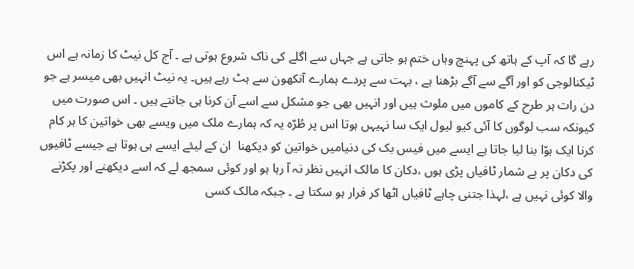رہے گا کہ آپ کے ہاتھ کی پہنچ وہاں ختم ہو جاتی ہے جہاں سے اگلے کی ناک شروع ہوتی ہے ۔ آج کل نیٹ کا زمانہ ہے اس ٹیکنالوجی کو اور آگے سے آگے بڑھنا ہے ، بہت سے پردے ہمارے آنکھون سے ہٹ رہے ہیں۔ یہ نیٹ انہیں بھی میسر ہے جو دن رات ہر طرح کے کاموں میں ملوث ہیں اور انہیں بھی جو مشکل سے اسے آن کرنا ہی جانتے ہیں ۔ اس صورت میں کیونکہ سب لوگوں کا آئی کیو لیول ایک سا نہیہں ہوتا اس پر طُرّہ یہ کہ ہمارے ملک میں ویسے بھی خواتین کا ہر کام کرنا ایک ہوّا بنا لیا جاتا ہے ایسے میں فیس بک کی دنیامیں خواتین کو دیکھنا  ان کے لیئے ایسے ہی ہوتا ہے جیسے ٹافیوں کی دکان پر بے شمار ٹافیاں پڑی ہوں ،دکان کا مالک انہیں نظر نہ آ رہا ہو اور کوئی سمجھ لے کہ اسے دیکھنے اور پکڑنے والا کوئی نہیں ہے ،لہذا جتنی چاہے ٹافیاں اٹھا کر فرار ہو سکتا ہے ۔ جبکہ مالک کسی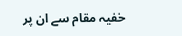خفیہ مقام سے ان پر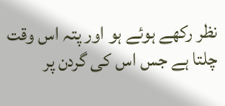نظر رکھے ہوئے ہو اور پتہ اس وقت چلتا ہے جس اس کی گردن پر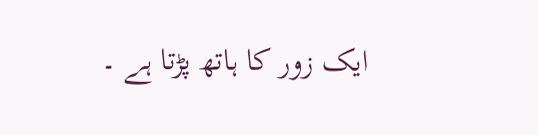ایک زور کا ہاتھ پڑتا ہے ۔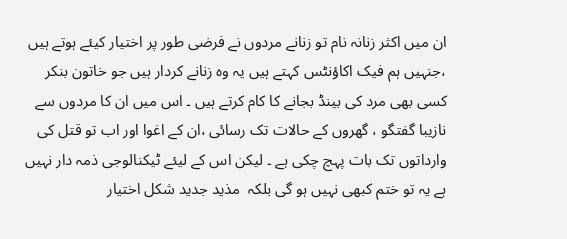ان میں اکثر زنانہ نام تو زنانے مردوں نے فرضی طور پر اختیار کیئے ہوتے ہیں ،جنہیں ہم فیک اکاؤنٹس کہتے ہیں یہ وہ زنانے کردار ہیں جو خاتون بنکر کسی بھی مرد کی بینڈ بجانے کا کام کرتے ہیں ۔ اس میں ان کا مردوں سے نازیبا گفتگو ، گھروں کے حالات تک رسائی ،ان کے اغوا اور اب تو قتل کی وارداتوں تک بات پہچ چکی ہے ۔ لیکن اس کے لیئے ٹیکنالوجی ذمہ دار نہیں ہے یہ تو ختم کبھی نہیں ہو گی بلکہ  مذید جدید شکل اختیار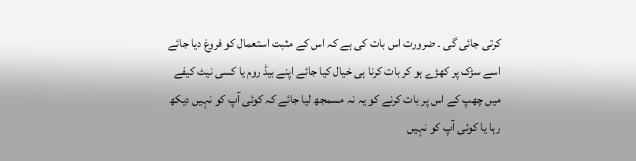کرتی جائی گی ۔ ضرورت اس بات کی ہے کہ اس کے مثبت استعمال کو فروغ دیا جائے اسے سڑک پر کھڑے ہو کر بات کرنا ہی خیال کیا جائے اپنے بیڈ روم یا کسی نیٹ کیفے میں چھپ کے اس پر بات کرنے کو یہ نہ مسمجھ لیا جائے کہ کوئی آپ کو نہیں دیکھ رہا یا کوئی آپ کو نہیں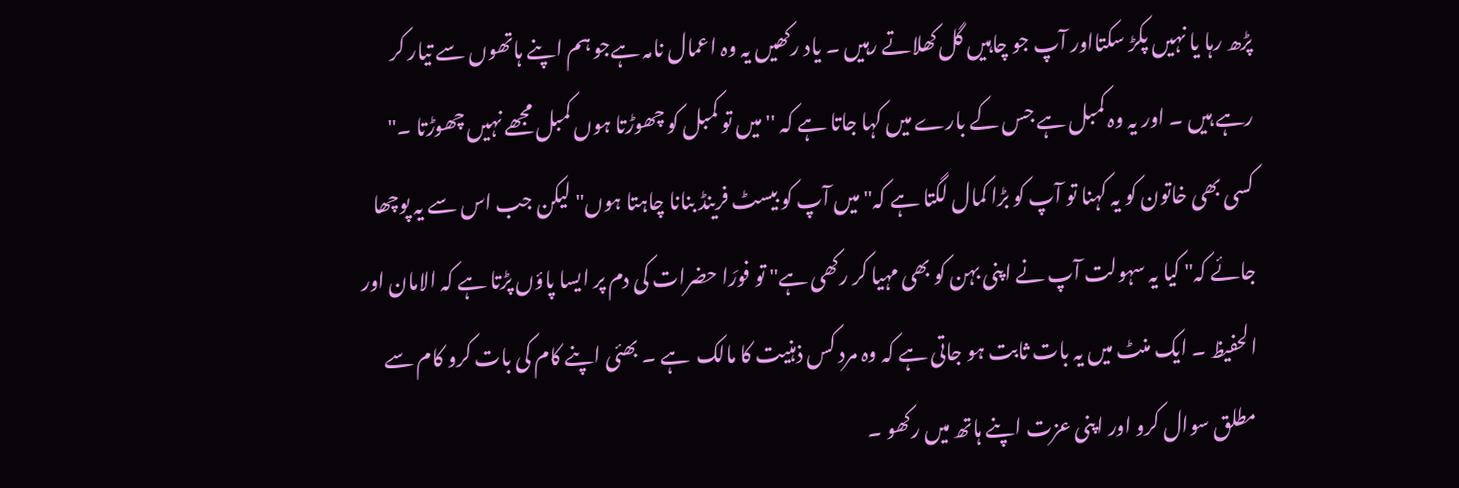پڑھ رہا یا نہیں پکڑ سکتااور آپ جو چاہیں گل کھلاتے رہیں ۔ یاد رکھیں یہ وہ اعمال نامہ ہےجو ہم اپنے ہاتھوں سے تیار کر رہے ہیں ۔ اور یہ وہ کمبل ہے جس کے بارے میں کہا جاتا ہے کہ ''میں تو کمبل کو چھوڑتا ہوں کمبل مجھے نہیں چھوڑتا ۔"  کسی بھی خاتون کو یہ کہنا تو آپ کو بڑا کمال لگتا ہے کہ" میں آپ کو بیسٹ فرینڈ بنانا چاہتا ہوں" لیکن جب اس سے یہ پوچھا جائے کہ" کیا یہ سہولت آپ نے اپنی بہن کو بھی مہیا کر رکھی ہے" تو فورَا حضرات کی دم پر ایسا پاؤں پڑتا ہے کہ الامان اور الحفیظ ۔ ایک منٹ میں یہ بات ثابت ہو جاتی ہے کہ وہ مرد کس ذہنیت کا مالک  ہے ۔ بھئی اپنے کام کی بات کرو کام سے مطلق سوال کرو اور اپنی عزت اپنے ہاتھ میں رکھو ۔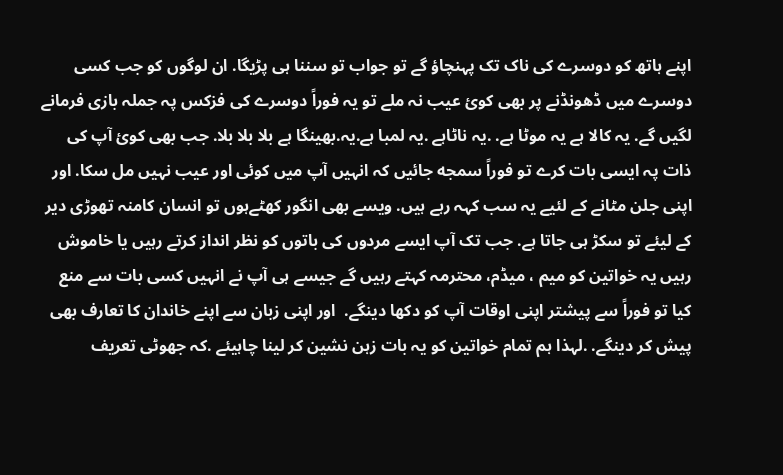اپنے ہاتھ کو دوسرے کی ناک تک پہنچاؤ گے تو جواب تو سننا ہی پڑیگا. ان لوگوں کو جب کسی دوسرے میں ڈھونڈنے پر بهی کوئ عیب نہ ملے تو یہ فوراً دوسرے کی فزکس پہ جملہ بازی فرمانے لگیں گے. یہ کالا ہے یہ موٹا ہے. .یہ ناٹاہے .یہ لمبا ہے.یہ.بهینگا ہے بلا بلا بلا. جب بهی کوئ آپ کی ذات پہ ایسی بات کرے تو فوراً سمجه جائیں کہ انہیں آپ میں کوئی اور عیب نہیں مل سکا. اور اپنی جلن مٹانے کے لئیے یہ سب کہہ رہے ہیں. ویسے بهی انگور کهٹےہوں تو انسان کامنہ تھوڑی دیر کے لیئے تو سکڑ ہی جاتا ہے. جب تک آپ ایسے مردوں کی باتوں کو نظر انداز کرتے رہیں یا خاموش رہیں یہ خواتین کو میم ، میڈم، محترمہ کہتے رہیں گے جیسے ہی آپ نے انہیں کسی بات سے منع کیا تو فوراً سے پیشتر اپنی اوقات آپ کو دکها دینگے.  اور اپنی زبان سے اپنے خاندان کا تعارف بهی پیش کر دینگے. .لہذا ہم تمام خواتین کو یہ بات زہن نشین کر لینا چاہیئے .کہ جھوٹی تعریف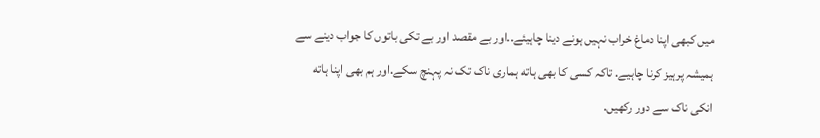میں کبهی اپنا دماغ خراب نہیں ہونے دینا چاہیئے..اور بے مقصد اور بے تکی باتوں کا جواب دینے سے ہمیشہ پرہیز کرنا چاہیے. تاکہ کسی کا بهی ہاته ہماری ناک تک نہ پہنچ سکے.اور ہم بھی اپنا ہاته انکی ناک سے دور رکھیں.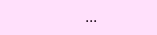...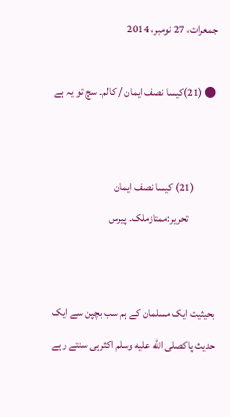جمعرات، 27 نومبر، 2014

● (21)کیسا نصف ایمان / کالم۔ سچ تو یہ ہے


          (21) کیسا نصف ایمان
             تحریر:ممتازملک۔ پیرس


بحیثیت ایک مسلمان کے ہم سب بچپن سے ایک حدیث پاکصلى الله عليه وسلم اکثرہی سنتے رہے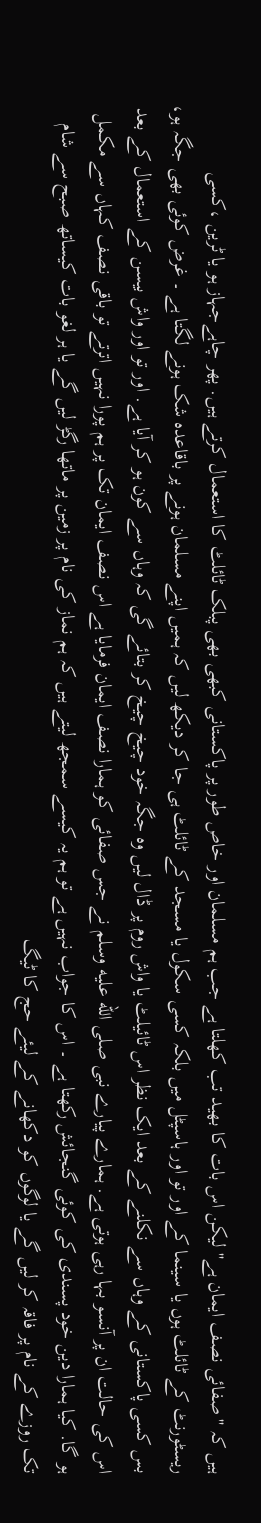ہیں کہ ''صفائی نصف ایمان ہے'' لیکن اس بات کا بهید تب کھلتا ہے جب ہم مسلمان اور خاص طور پر پاکستانی کبھی بهی پبلک ٹائلٹ کا استعمال کرتے ہیں. پهر چاہےجہاز ہو یا ٹرین ،کسی ریسٹورنٹ کے ٹائلٹ ہوں یا سینما کے اور تو اور ہاسپٹل میں بلکہ کسی سکول یا مسجد کے ٹائلٹ ہی جا کر دیکھ لیں کہ ہمیں اپنے مسلمان ہونے پر باقاعدہ شک ہونے لگتا ہے ۔ غرض کوئی بهی جگہ ہو، بس کسی پاکستانی کے وہاں سے نکلنے کے بعد ایک نظر اس ٹائیلٹ یا واش روم پر ڈال لیں وہ جگہ خود چیخ چیخ کر بتائے گی کہ وہاں سے کون ہو کر آیا ہے. اور تو اور واش بیسن کے استعمال کے بعد اس کی حالت ان پر آنسو بہا رہی ہوتی ہے. ہمارے پیارے نبی صلى الله عليه وسلم نے جس صفائی کو ہمارا نصف ایمان فرمایا ہے اس نصف ایمان تک پر ہم پورا نہیں اترتے تو باقی نصف کہاں سے مکمل ہو گا. کیا ہمارا دین خود پسندی کی کوئی گنجائش رکھتا ہے ۔ اس کا جواب نہیں ہے تو ہم یہ کیسے سمجھ لیتے ہیں کہ ہم نماز کی نام پر زمین پر ماتھا رگڑ لیں گے یا ہر لغو بات کیساتھ صبح سے شام تک روزے کے نام پر فاقہ کر لیں گے یا لوگوں کو دکھانے کے لیئے حج کا ٹیگ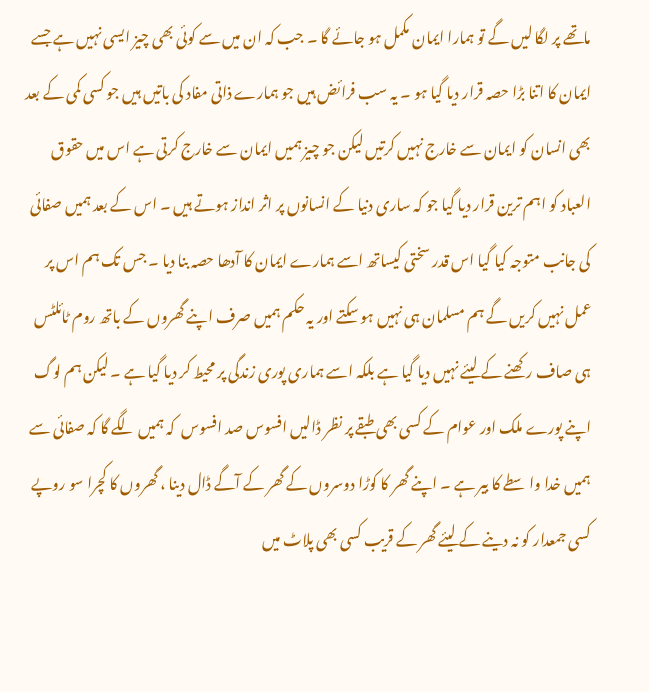ماتھے پر لگا لیں گے تو ہمارا ایمان مکمل ہو جائے گا ۔ جب کہ ان میں سے کوئی بھی چیز ایسی نہیں ہے جسے ایمان کا اتنا بڑا حصہ قرار دیا گیا ہو ۔ یہ سب فرائض ہیں جو ہمارے ذاتی مفاد کی باتیں ہیں جو کسی کمی کے بعد بھی انسان کو ایمان سے خارج نہیں کرتیں لیکن جو چیز ہمیں ایمان سے خارج کرتی ہے اس میں حقوق العباد کو اہم ترین قرار دیا گیا جو کہ ساری دنیا کے انسانوں پر اثر انداز ہوتے ہیں ۔ اس کے بعد ہمیں صفائی کی جانب متوجہ کیا گیا اس قدر سختی کیساتھ اسے ہمارے ایمان کا آدھا حصہ بنا دیا ۔ جس تک ہم اس پر عمل نہیں کریں گے ہم مسلمان ہی نہیں ہو سکتے اور یہ حکم ہمیں صرف اپنے گھروں کے باتھ روم ٹائلٹس ہی صاف رکھنے کے لیئے نہیں دیا گیا ہے بلکہ اسے ہماری پوری زندگی پر محیط کر دیا گیا ہے ۔ لیکن ہم لوگ اپنے پورے ملک اور عوام کے کسی بھی طبقے پر نظر ڈالیں افسوس صد افسوس  کہ ہمیں لگے گا کہ صفائی سے ہمیں خدا واسطے کا بیر ہے ۔ اپنے گھر کا کوڑا دوسروں کے گھر کے آگے ڈال دینا ، گھروں کا کچرا سو روپے کسی جمعدار کو نہ دینے کے لیئے گھر کے قریب کسی بھی پلاٹ میں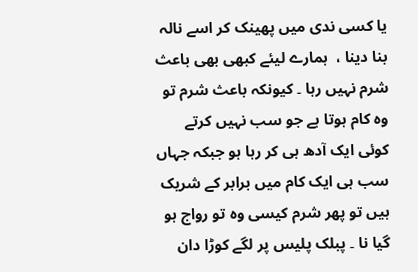یا کسی ندی میں پھینک کر اسے نالہ بنا دینا ،  ہمارے لیئے کبھی بھی باعث شرم نہیں رہا ۔ کیونکہ باعث شرم تو وہ کام ہوتا ہے جو سب نہیں کرتے کوئی ایک آدھ ہی کر رہا ہو جبکہ جہاں سب ہی ایک کام میں برابر کے شریک ہیں تو پھر شرم کیسی وہ تو رواج ہو گیا نا ۔ پبلک پلیس پر لگے کوڑا دان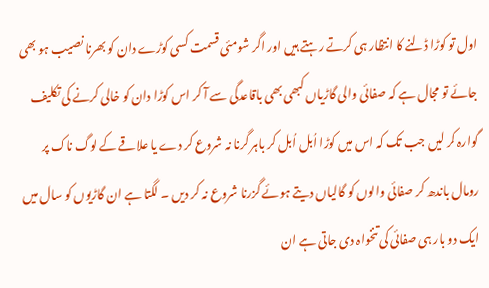اول تو کوڑا ڈلنے کا انتظار ہی کرتے رہتے ہیں اور اگر شومئی قسمت کسی کوڑے دان کو بھرنا نصیب ہو بھی جائے تو مجال ہے کہ صفائی والی گاڑیاں کبھی بھی باقاعدگی سے آ کر اس کوڑا دان کو خالی کرنے کی تکلیف گوارہ کر لیں جب تک کہ اس میں کوڑا اُبل اُبل کر باہر گرنا نہ شروع کر دے یا علاقے کے لوگ ناک پر رومال باندھ کر صفائی والوں کو گالیاں دیتے ہوئے گزرنا شروع نہ کر دیں ۔ لگتا ہے ان گاڑیوں کو سال میں ایک دو بار ہی صفائی کی تنخواہ دی جاتی ہے ان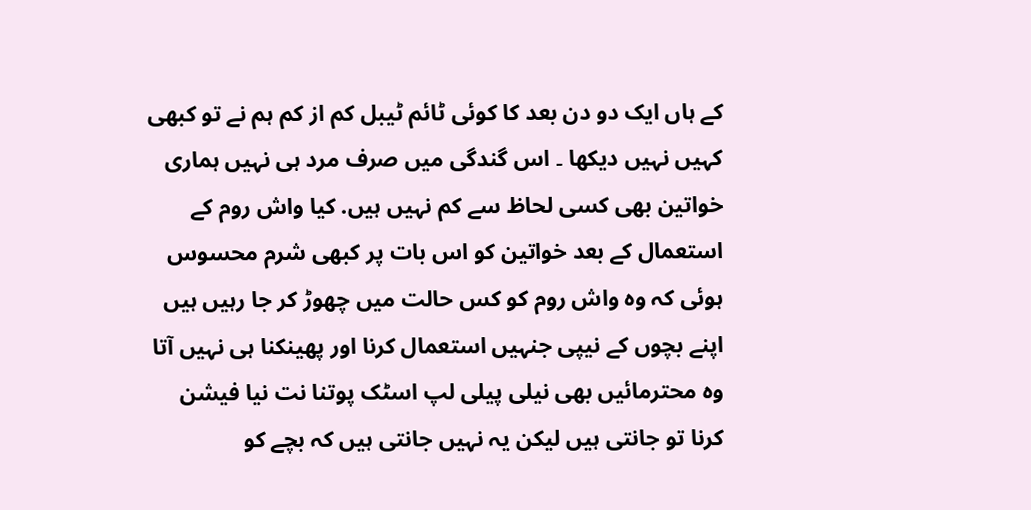کے ہاں ایک دو دن بعد کا کوئی ٹائم ٹیبل کم از کم ہم نے تو کبھی کہیں نہیں دیکھا ۔ اس گندگی میں صرف مرد ہی نہیں ہماری خواتین بهی کسی لحاظ سے کم نہیں ہیں. کیا واش روم کے استعمال کے بعد خواتین کو اس بات پر کبھی شرم محسوس ہوئی کہ وہ واش روم کو کس حالت میں چھوڑ کر جا رہیں ہیں اپنے بچوں کے نیپی جنہیں استعمال کرنا اور پھینکنا ہی نہیں آتا وہ محترمائیں بھی نیلی پیلی لپ اسٹک پوتنا نت نیا فیشن کرنا تو جانتی ہیں لیکن یہ نہیں جانتی ہیں کہ بچے کو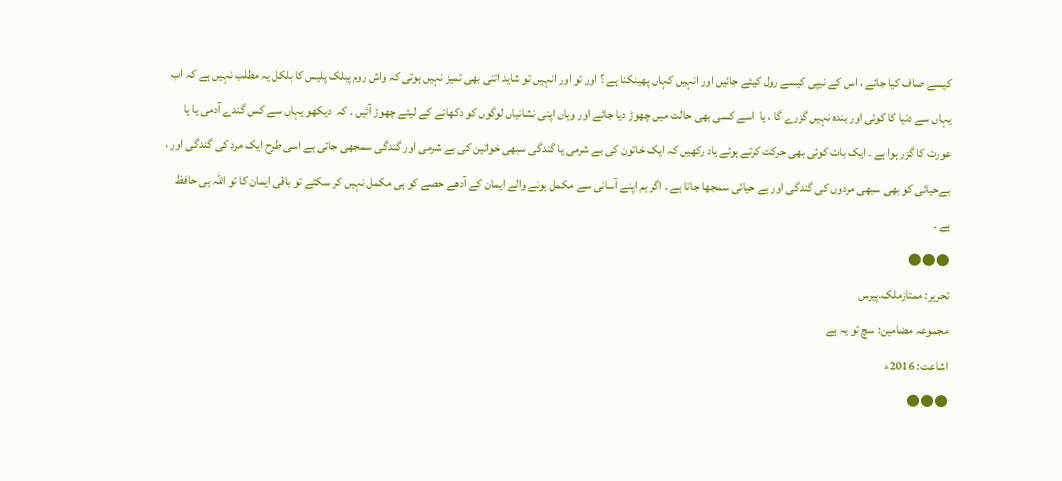کیسے صاف کیا جائے ، اس کے نیپی کیسے رول کیئے جائیں اور انہیں کہاں پھینکنا ہے ؟ اور تو اور انہیں تو شاید اتنی بھی تمیز نہیں ہوتی کہ واش روم پبلک پلیس کا بلکل یہ مطلب نہیں ہے کہ اب یہاں سے دنیا کا کوئی اور بندہ نہیں گزرے گا ، یا  اسے کسی بھی حالت میں چھوڑ دیا جائے اور وہاں اپنی نشانیاں لوگوں کو دکھانے کے لیئے چھوڑ آئیں ۔ کہ  دیکھو یہاں سے کس گندے آدمی یا یا عورت کا گزر ہوا ہے ۔ ایک بات کوئی بھی حرکت کرتے ہوئے یاد رکھیں کہ ایک خاتون کی بے شرمی یا گندگی سبھی خواتین کی بے شرمی اور گندگی سمجھی جاتی ہے اسی طرح ایک مرد کی گندگی اور ، بےحیائی کو بھی سبھی مردوں کی گندگی اور بے حیائی سمجھا جاتا ہے ۔ اگر ہم اپنے آسانی سے مکمل ہونے والے ایمان کے آدھے حصے کو ہی مکمل نہیں کر سکتے تو باقی ایمان کا تو اللہ ہی حافظ ہے ۔
●●●
تحریر: ممتازملک.پیرس
مجموعہ مضامین: سچ تو یہ ہے
اشاعت: 2016ء
●●●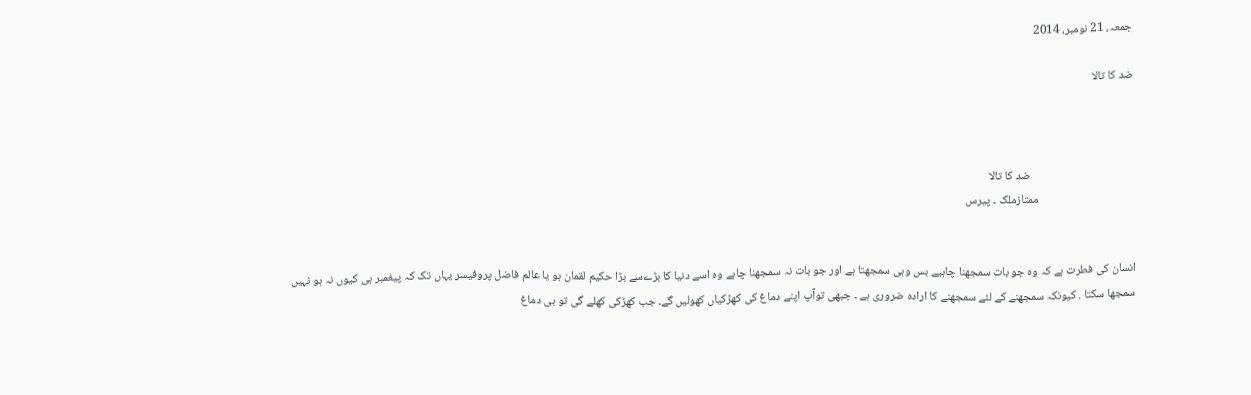جمعہ، 21 نومبر، 2014

ضد کا تالا



                                       ضد کا تالا
                                    ممتازملک ۔ پیرس


انسان کی فطرت ہے کہ وہ جو بات سمجھنا چاہیے بس وہی سمجهتا ہے اور جو بات نہ سمجھنا چاہے وہ اسے دنیا کا بڑےسے بڑا حکیم لقمان ہو یا عالم فاضل پروفیسر یہاں تک کہ پیغمبر ہی کیوں نہ ہو نہیں سمجها سکتا . کیونکہ سمجھنے کے لئے سمجھنے کا ارادہ ضروری ہے ۔ جبهی توآپ اپنے دماغ کی کھڑکیاں کهولیں گے۔ جب کھڑکی کھلے گی تو ہی دماغ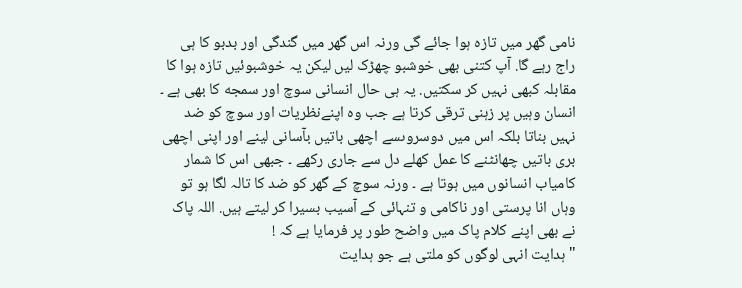نامی گهر میں تازہ ہوا جائے گی ورنہ اس گهر میں گندگی اور بدبو کا ہی راج رہے گا. آپ کتنی بهی خوشبو چھڑک لیں لیکن یہ خوشبوئیں تازہ ہوا کا مقابلہ کبھی نہیں کر سکتیں. یہ ہی حال انسانی سوچ اور سمجه کا بهی ہے ۔ انسان وہیں پر زہنی ترقی کرتا ہے جب وہ اپنےنظریات اور سوچ کو ضد نہیں بناتا بلکہ اس میں دوسروںسے اچھی باتیں بآسانی لینے اور اپنی اچھی بری باتیں چهانٹنے کا عمل کھلے دل سے جاری رکھے ۔ جبهی اس کا شمار کامیاب انسانوں میں ہوتا ہے ۔ ورنہ سوچ کے گهر کو ضد کا تالہ لگا ہو تو وہاں انا پرستی اور ناکامی و تنہائی کے آسیب بسیرا کر لیتے ہیں. اللہ پاک نے بهی اپنے کلام پاک میں واضح طور پر فرمایا ہے کہ !
" ہدایت انہی لوگوں کو ملتی ہے جو ہدایت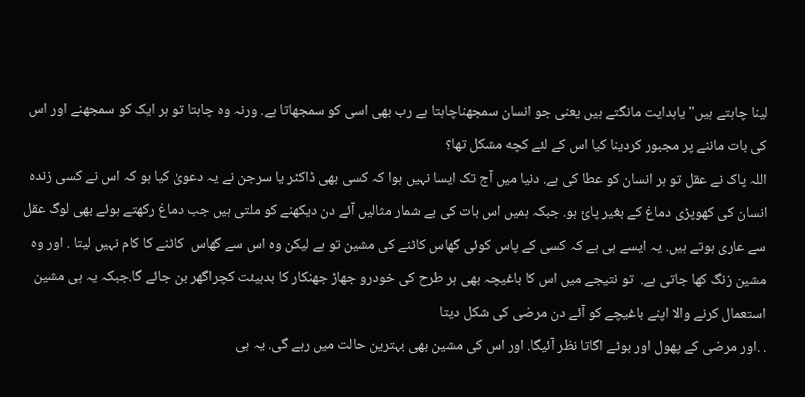لینا چاہتے ہیں" یاہدایت مانگتے ہیں یعنی جو انسان سمجهناچاہتا ہے رب بهی اسی کو سمجھاتا ہے. ورنہ وہ چاہتا تو ہر ایک کو سمجھنے اور اس کی بات ماننے پر مجبور کردینا کیا اس کے لئے کچه مشکل تها؟
اللہ پاک نے عقل تو ہر انسان کو عطا کی ہے. دنیا میں آج تک ایسا نہیں ہوا کہ کسی بهی ڈاکٹر یا سرجن نے یہ دعویٰ کیا ہو کہ اس نے کسی زندہ انسان کی کهوپڑی دماغ کے بغیر پائ ہو. جبکہ ہمیں اس بات کی بے شمار مثالیں آئے دن دیکھنے کو ملتی ہیں جب دماغ رکھتے ہوئے بهی لوگ عقل سے عاری ہوتے ہیں. یہ ایسے ہی ہے کہ کسی کے پاس کوئی گهاس کاٹنے کی مشین تو ہے لیکن وہ اس سے گهاس  کاٹنے کا کام نہیں لیتا . اور وہ مشین زنگ کها جاتی ہے.  تو نتیجے میں اس کا باغیچہ بهی ہر طرح کی خودرو جھاڑ جھنکار کا بدہیئت کچراگهر بن جائے گا.جبکہ یہ ہی مشین استعمال کرنے والا اپنے باغیچے کو آئے دن مرضی کی شکل دیتا
. .اور مرضی کے پهول اور بوٹے اگاتا نظر آئیگا. اور اس کی مشین بهی بہترین حالت میں رہے گی. یہ ہی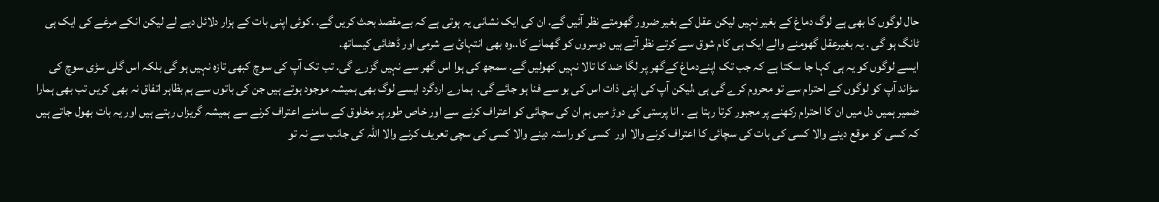حال لوگوں کا بهی ہے لوگ دماغ کے بغیر نہیں لیکن عقل کے بغیر ضرور گھومتے نظر آئیں گے. ان کی ایک نشانی یہ ہوتی ہے کہ بےمقصد بحث کریں گے. .کوئی اپنی بات کے ہزار دلائل دیے لے لیکن انکے مرغے کی ایک ہی ٹانگ ہو گی . یہ بغیرعقل گهومنے والے ایک ہی کام شوق سے کرتے نظر آتے ہیں دوسروں کو گھمانے کا..وہ بهی انتہائ بے شرمی اور ڈھٹائی کیساتھ.
ایسے لوگوں کو یہ ہی کہا جا سکتا ہے کہ جب تک اپنےدماغ کےگهر پر لگا ضد کا تالا نہیں کهولیں گے. سمجھ کی ہوا اس گهر سے نہیں گزرے گی. تب تک آپ کی سوچ کبھی تازہ نہیں ہو گی بلکہ اس گلی سڑی سوچ کی سڑاند آپ کو لوگوں کے احترام سے تو محروم کرے گی ہی ،لیکن آپ کی اپنی ذات اس کی بو سے فنا ہو جائے گی.  ہمارے اردگرد ایسے لوگ بهی ہمیشہ موجود ہوتے ہیں جن کی باتوں سے ہم بظاہر اتفاق نہ بهی کریں تب بهی ہمارا ضمیر ہمیں دل میں ان کا احترام رکھنے پر مجبور کرتا رہتا ہے . انا پرستی کی دوڑ میں ہم ان کی سچائی کو اعتراف کرنے سے اور خاص طور پر مخلوق کے سامنے اعتراف کرنے سے ہمیشہ گریزاں رہتے ہیں اور یہ بات بھول جاتے ہیں کہ کسی کو موقع دینے والا کسی کی بات کی سچائی کا اعتراف کرنے والا اور  کسی کو راستہ دینے والا کسی کی سچی تعریف کرنے والا اللہ کی جانب سے نہ تو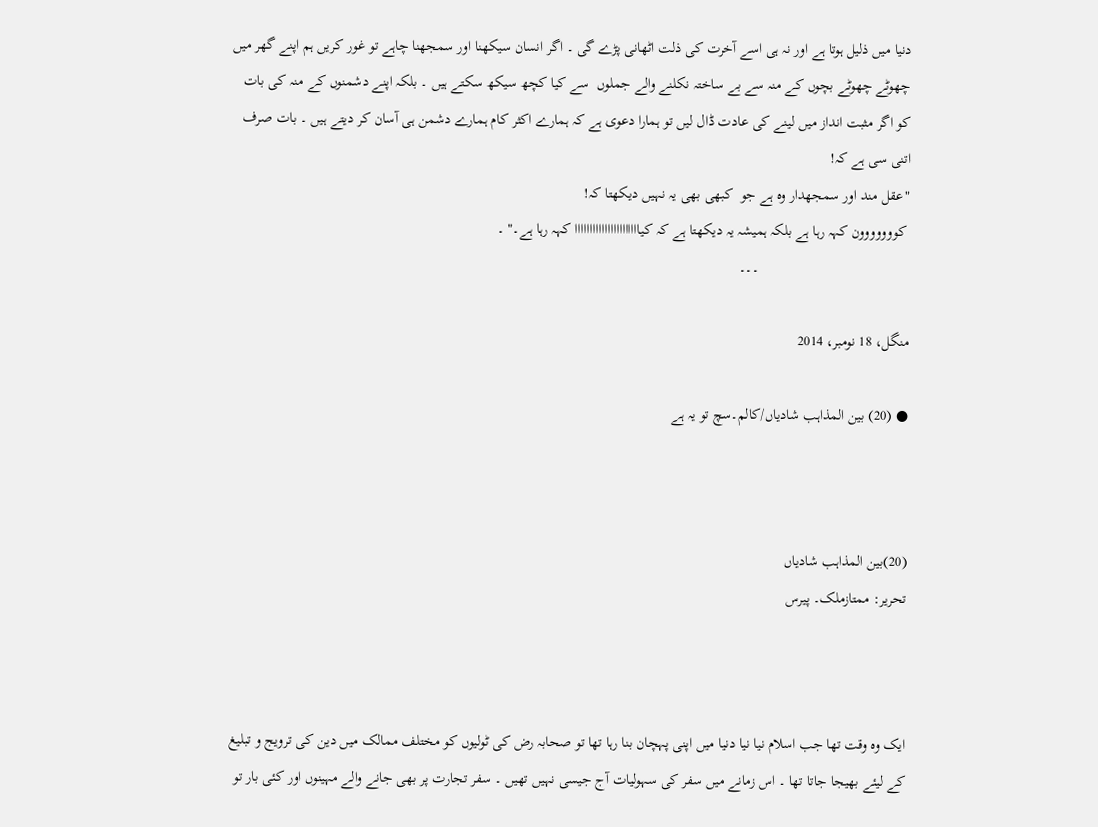دنیا میں ذلیل ہوتا ہے اور نہ ہی اسے آخرت کی ذلت اٹھانی پڑے گی ۔ اگر انسان سیکھنا اور سمجھنا چاہے تو غور کریں ہم اپنے گھر میں چھوٹے چھوٹے بچوں کے منہ سے بے ساختہ نکلنے والے جملوں  سے کیا کچھ سیکھ سکتے ہیں ۔ بلکہ اپنے دشمنوں کے منہ کی بات کو اگر مثبت انداز میں لینے کی عادت ڈال لیں تو ہمارا دعوی ہے کہ ہمارے اکثر کام ہمارے دشمن ہی آسان کر دیتے ہیں ۔ بات صرف اتنی سی ہے کہ!
"عقل مند اور سمجھدار وہ ہے جو  کبھی بھی یہ نہیں دیکھتا کہ!
 کووووووون کہہ رہا ہے بلکہ ہمیشہ یہ دیکھتا ہے کہ کیاااااااااااااااااااااا کہہ رہا ہے۔" ۔
                                        ۔۔۔

منگل، 18 نومبر، 2014

● (20) بین المذاہب شادیاں/کالم۔سچ تو یہ ہے



(20)بین المذاہب شادیاں
تحریر: ممتازملک۔ پیرس



ایک وہ وقت تھا جب اسلام نیا نیا دنیا میں اپنی پہچان بنا رہا تھا تو صحابہ رض کی ٹولیوں کو مختلف ممالک میں دین کی ترویج و تبلیغ کے لیئے بھیجا جاتا تھا ۔ اس زمانے میں سفر کی سہولیات آج جیسی نہیں تھیں ۔ سفر تجارت پر بھی جانے والے مہینوں اور کئی بار تو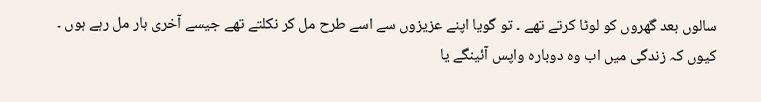سالوں بعد گھروں کو لوٹا کرتے تھے ۔ تو گویا اپنے عزیزوں سے اسے طرح مل کر نکلتے تھے جیسے آخری بار مل رہے ہوں ۔ کیوں کہ زندگی میں اب وہ دوبارہ واپس آئینگے یا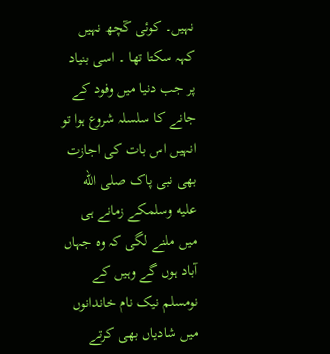نہیں۔ کوئی کٓچھ نہیں کہہ سکتا تھا ۔ اسی بنیاد پر جب دنیا میں وفود کے جانے کا سلسلہ شروع ہوا تو انہیں اس بات کی اجازت بھی نبی پاک صلى الله عليه وسلمکے زمانے ہی میں ملنے لگی کہ وہ جہاں آباد ہوں گے وہیں کے نومسلم نیک نام خاندانوں میں شادیاں بھی کرتے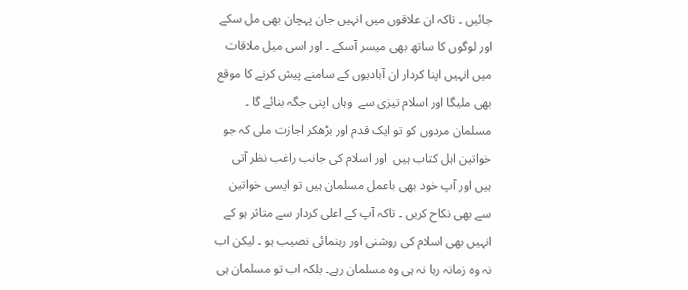جائیں ۔ تاکہ ان علاقوں میں انہیں جان پہچان بھی مل سکے اور لوگوں کا ساتھ بھی میسر آسکے ۔ اور اسی میل ملاقات میں انہیں اپنا کردار ان آبادیوں کے سامنے پیش کرنے کا موقع بھی ملیگا اور اسلام تیزی سے  وہاں اپنی جگہ بنائے گا ۔  مسلمان مردوں کو تو ایک قدم اور بڑھکر اجازت ملی کہ جو خواتین اہل کتاب ہیں  اور اسلام کی جانب راغب نظر آتی ہیں اور آپ خود بھی باعمل مسلمان ہیں تو ایسی خواتین سے بھی نکاح کریں ۔ تاکہ آپ کے اعلی کردار سے متاثر ہو کے انہیں بھی اسلام کی روشنی اور رہنمائی نصیب ہو ۔ لیکن اب نہ وہ زمانہ رہا نہ ہی وہ مسلمان رہے۔ بلکہ اب تو مسلمان ہی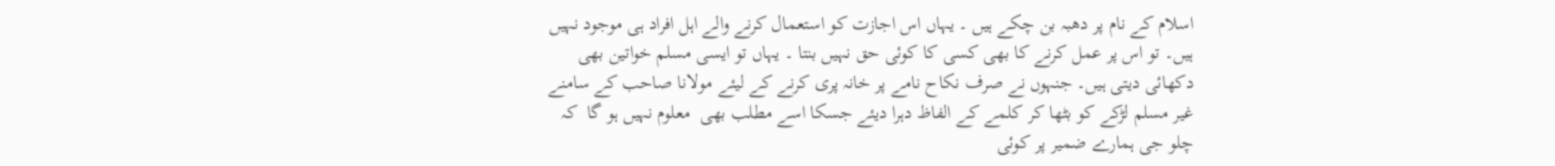اسلام کے نام پر دھبہ بن چکے ہیں ۔ یہاں اس اجازت کو استعمال کرنے والے اہل افراد ہی موجود نہیں ہیں۔ تو اس پر عمل کرنے کا بھی کسی کا کوئی حق نہیں بنتا ۔ یہاں تو ایسی مسلم خواتین بھی دکھائی دیتی ہیں۔ جنہوں نے صرف نکاح نامے پر خانہ پری کرنے کے لیئے مولانا صاحب کے سامنے غیر مسلم لڑکے کو بٹھا کر کلمے کے الفاظ دہرا دیئے جسکا اسے مطلب بھی  معلوم نہیں ہو گا  کہ چلو جی ہمارے ضمیر پر کوئی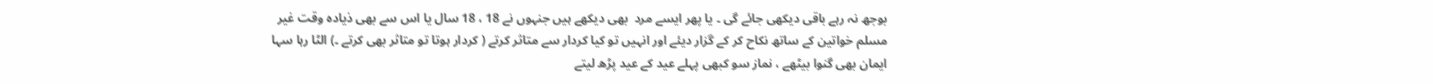بوجھ نہ رہے باقی دیکھی جائے گی ۔ یا پھر ایسے مرد  بھی دیکھے ہیں جنہوں نے 18 ، 18 سال یا اس سے بھی ذیادہ وقت غیر مسلم خواتین کے ساتھ نکاح کر کے گزار دیئے اور انہیں تو کیا کردار سے متاثر کرتے ( کردار ہوتا تو متاثر بھی کرتے ۔) الٹا رہا سہا ایمان بھی گنوا بیٹھے ، نماز سو کبھی پہلے عید کے عید پڑھ لیتے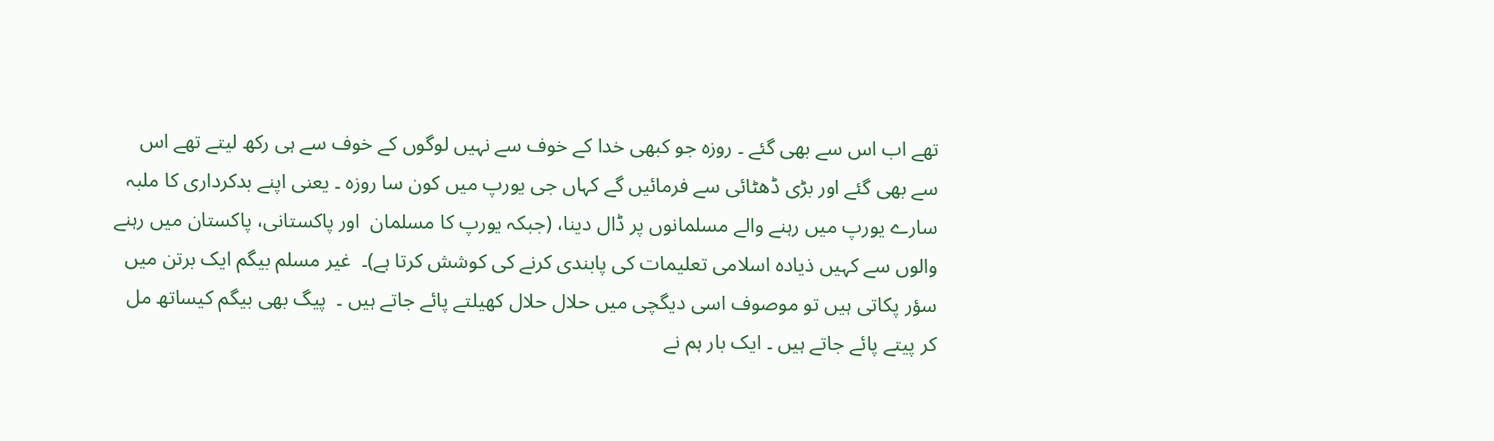تھے اب اس سے بھی گئے ۔ روزہ جو کبھی خدا کے خوف سے نہیں لوگوں کے خوف سے ہی رکھ لیتے تھے اس سے بھی گئے اور بڑی ڈھٹائی سے فرمائیں گے کہاں جی یورپ میں کون سا روزہ ۔ یعنی اپنے بدکرداری کا ملبہ سارے یورپ میں رہنے والے مسلمانوں پر ڈال دینا، (جبکہ یورپ کا مسلمان  اور پاکستانی، پاکستان میں رہنے والوں سے کہیں ذیادہ اسلامی تعلیمات کی پابندی کرنے کی کوشش کرتا ہے)۔  غیر مسلم بیگم ایک برتن میں سؤر پکاتی ہیں تو موصوف اسی دیگچی میں حلال حلال کھیلتے پائے جاتے ہیں ۔  پیگ بھی بیگم کیساتھ مل کر پیتے پائے جاتے ہیں ۔ ایک بار ہم نے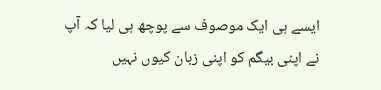ایسے ہی ایک موصوف سے پوچھ ہی لیا کہ آپ نے اپنی بیگم کو اپنی زبان کیوں نہیں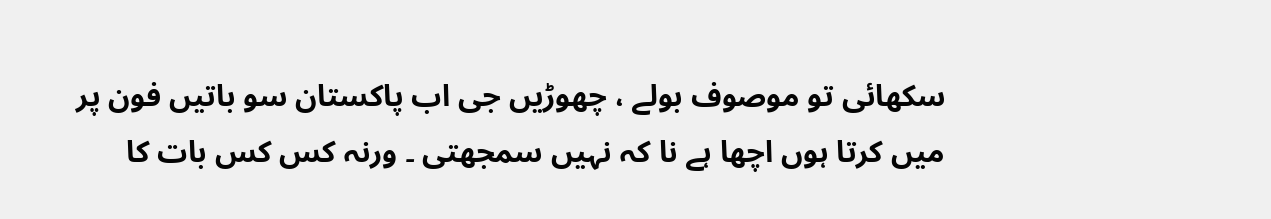سکھائی تو موصوف بولے ، چھوڑیں جی اب پاکستان سو باتیں فون پر میں کرتا ہوں اچھا ہے نا کہ نہیں سمجھتی ۔ ورنہ کس کس بات کا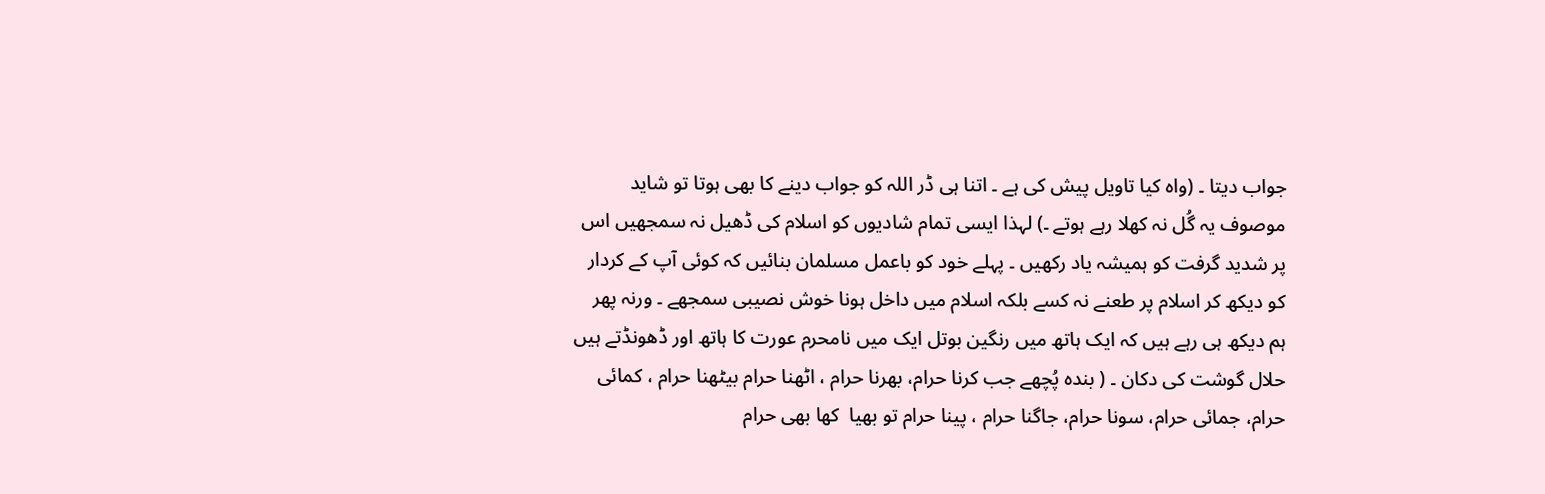جواب دیتا ۔ (واہ کیا تاویل پیش کی ہے ۔ اتنا ہی ڈر اللہ کو جواب دینے کا بھی ہوتا تو شاید موصوف یہ گُل نہ کھلا رہے ہوتے ۔) لہذا ایسی تمام شادیوں کو اسلام کی ڈھیل نہ سمجھیں اس پر شدید گرفت کو ہمیشہ یاد رکھیں ۔ پہلے خود کو باعمل مسلمان بنائیں کہ کوئی آپ کے کردار کو دیکھ کر اسلام پر طعنے نہ کسے بلکہ اسلام میں داخل ہونا خوش نصیبی سمجھے ۔ ورنہ پھر ہم دیکھ ہی رہے ہیں کہ ایک ہاتھ میں رنگین بوتل ایک میں نامحرم عورت کا ہاتھ اور ڈھونڈتے ہیں حلال گوشت کی دکان ۔ ( بندہ پُچھے جب کرنا حرام، بھرنا حرام ، اٹھنا حرام بیٹھنا حرام ، کمائی حرام، جمائی حرام، سونا حرام، جاگنا حرام ، پینا حرام تو بھیا  کھا بھی حرام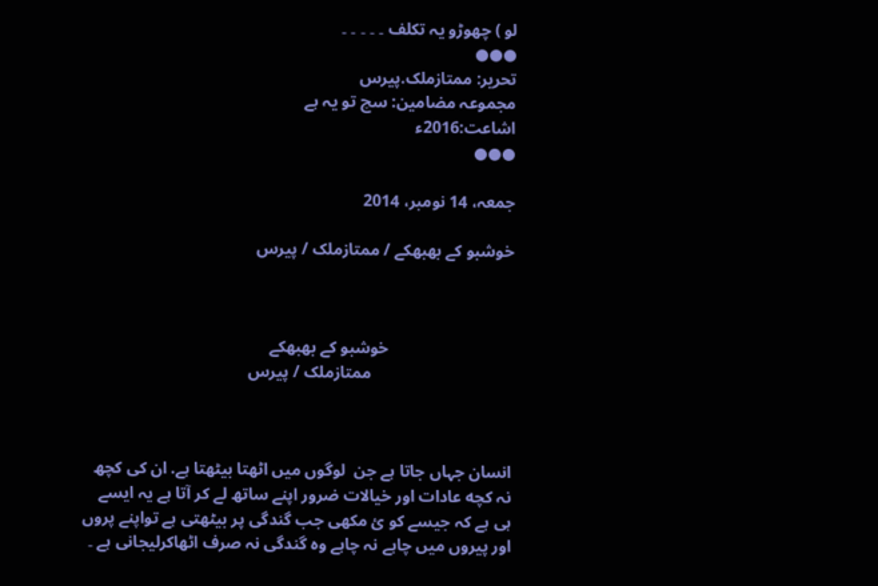لو ) چھوڑو یہ تکلف ۔ ۔ ۔ ۔ ۔
●●●
تحریر: ممتازملک.پیرس
مجموعہ مضامین: سچ تو یہ ہے
اشاعت:2016ء
●●●

جمعہ، 14 نومبر، 2014

خوشبو کے بھبھکے / ممتازملک / پیرس



                              خوشبو کے بھبھکے
                                  ممتازملک / پیرس



انسان جہاں جاتا ہے جن  لوگوں میں اٹھتا بیٹھتا ہے. ان کی کچھ نہ کچه عادات اور خیالات ضرور اپنے ساتھ لے کر آتا ہے یہ ایسے ہی ہے کہ جیسے کو ئ مکهی جب گندگی پر بیٹھتی ہے تواپنے پروں اور پیروں ميں چاہے نہ چاہے وه گندگی نہ صرف اٹهاکرلیجانی ہے ۔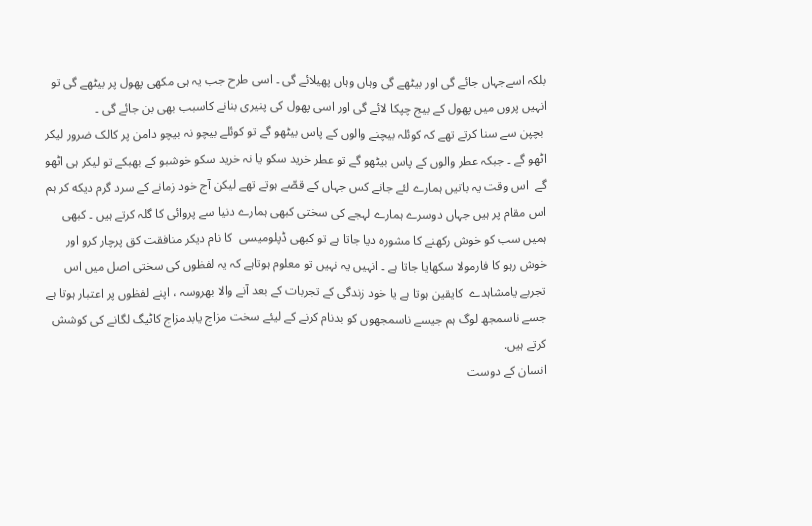بلکہ اسےجہاں جائے گی اور بیٹهے گی وہاں وہاں پھیلائے گی ۔ اسی طرح جب یہ ہی مکھی پھول پر بیٹھے گی تو انہیں پروں میں پھول کے بیج چپکا لائے گی اور اسی پھول کی پنیری بنانے کاسبب بھی بن جائے گی ۔
 بچپن سے سنا کرتے تھے کہ کوئلہ بیچنے والوں کے پاس بیٹھو گے تو کوئلے بیچو نہ بیچو دامن پر کالک ضرور لیکر اٹھو گے ۔ جبکہ عطر والوں کے پاس بیٹھو گے تو عطر خرید سکو یا نہ خرید سکو خوشبو کے بھبکے تو لیکر ہی اٹھو گے  اس وقت یہ باتیں ہمارے لئے جانے کس جہاں کے قصّے ہوتے تهے لیکن آج خود زمانے کے سرد گرم دیکه کر ہم اس مقام پر ہیں جہاں دوسرے ہمارے لہجے کی سختی کبھی ہمارے دنیا سے پروائی کا گلہ کرتے ہیں ۔ کبھی ہمیں سب کو خوش رکھنے کا مشورہ دیا جاتا ہے تو کبھی ڈپلومیسی  کا نام دیکر منافقت کق پرچار کرو اور خوش رہو کا فارمولا سکھایا جاتا ہے ۔ انہیں یہ نہیں تو معلوم ہوتاہے کہ یہ لفظوں کی سختی اصل میں اس تجربے یامشاہدے  کایقین ہوتا ہے یا خود زندگی کے تجربات کے بعد آنے والا بهروسہ ، اپنے لفظوں پر اعتبار ہوتا ہے جسے ناسمجھ لوگ ہم جیسے ناسمجھوں کو بدنام کرنے کے لیئے سخت مزاج یابدمزاج کاٹیگ لگانے کی کوشش کرتے ہیں.
انسان کے دوست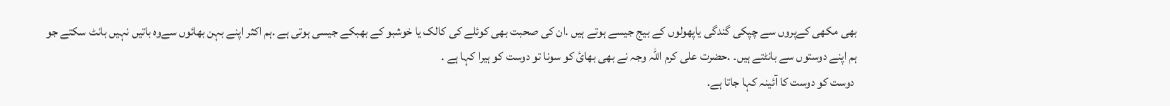بهی مکھی کےپروں سے چپکی گندگی یاپهولوں کے بیج جیسے ہوتے ہیں .ان کی صحبت بهی کوئلے کی کالک یا خوشبو کے بھبکے جیسی ہوتی ہے .ہم اکثر اپنے بہن بهائوں سےوہ باتیں نہیں بانٹ سکتے جو ہم اپنے دوستوں سے بانٹتے ہیں۔ .حضرت علی کرم اللہ وجہ نے بهی بهائ کو سونا تو دوست کو ہیرا کہا ہے .
 دوست کو دوست کا آئینہ کہا جاتا ہے.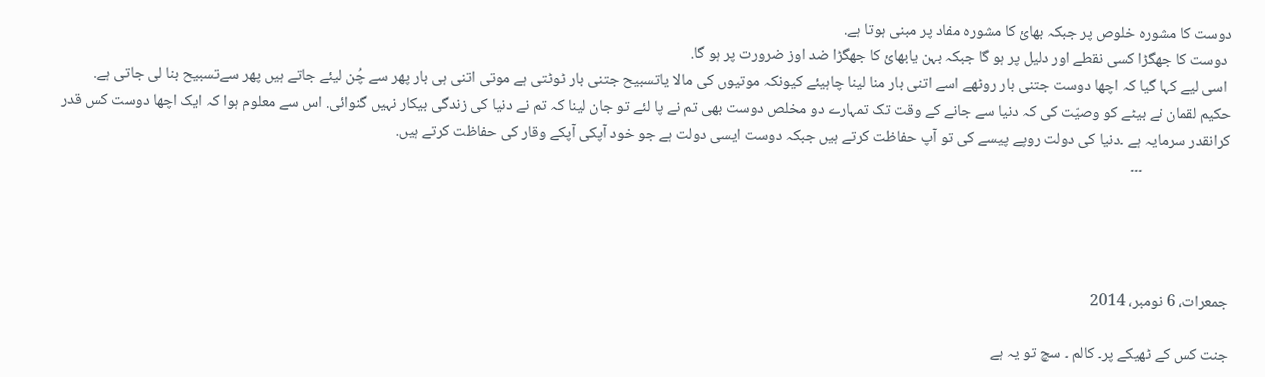دوست کا مشورہ خلوص پر جبکہ بهائ کا مشورہ مفاد پر مبنی ہوتا ہے.
 دوست کا جھگڑا کسی نقطے اور دلیل پر ہو گا جبکہ بہن یابهائ کا جھگڑا ضد اوز ضرورت پر ہو گا.
 اسی لیے کہا گیا کہ اچها دوست جتنی بار روٹھے اسے اتنی بار منا لینا چاہیئے کیونکہ موتیوں کی مالا یاتسبیح جتنی بار ٹوٹتی ہے موتی اتنی ہی بار پھر سے چُن لیئے جاتے ہیں پھر سےتسبیح بنا لی جاتی ہے.
حکیم لقمان نے بیٹے کو وصیّت کی کہ دنیا سے جانے کے وقت تک تمہارے دو مخلص دوست بهی تم نے پا لئے تو جان لینا کہ تم نے دنیا کی زندگی بیکار نہیں گنوائی. اس سے معلوم ہوا کہ ایک اچها دوست کس قدر کرانقدر سرمایہ ہے ۔دنیا کی دولت روپے پیسے کی تو آپ حفاظت کرتے ہیں جبکہ دوست ایسی دولت ہے جو خود آپکی آپکے وقار کی حفاظت کرتے ہیں.
                         ۔۔۔




جمعرات، 6 نومبر، 2014

جنت کس کے ٹھیکے پر۔ کالم ۔ سچ تو یہ ہے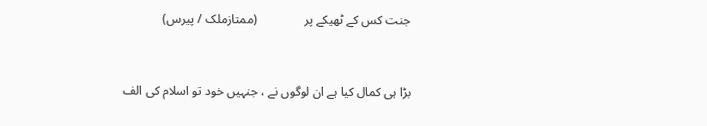جنت کس کے ٹھیکے پر               (ممتازملک / پیرس)


بڑا ہی کمال کیا ہے ان لوگوں نے ، جنہیں خود تو اسلام کی الف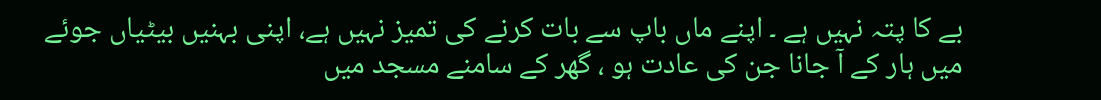بے کا پتہ نہیں ہے ۔ اپنے ماں باپ سے بات کرنے کی تمیز نہیں ہے، اپنی بہنیں بیٹیاں جوئے میں ہار کے آ جانا جن کی عادت ہو ، گھر کے سامنے مسجد میں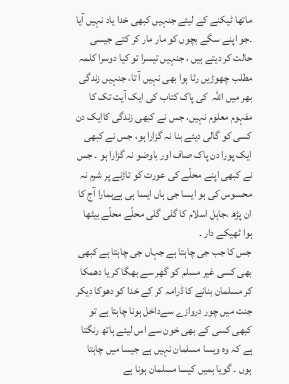ماتھا ٹیکنے کے لیئے جنہیں کبھی خدا یاد نہیں آیا ۔جو اپنے سگے بچوں کو مار مار کر کتے جیسی حالت کر دیتے ہیں ، جنہیں تیسرا تو کیا دوسرا کلمہ مطلب چھوڑیں رٹا ہوا بھی نہیں آ تا، جنہیں زندگی بھر میں اللہ  کی پاک کتاب کی ایک آیت تک کا مفہوم معلوم نہیں، جس نے کبھی زندگی کاایک دن کسی کو گالی دیئے بنا نہ گزارا ہو، جس نے کبھی ایک پورا دن پاک صاف اور باوضو نہ گزارا ہو ۔ جس نے کبھی اپنے محلّے کی عورت کو تاڑنے پر شرم نہ  محسوس کی ہو ایسا جی ہاں ایسا ہی ہےہمارا آج کا ان پڑھ ،جاہل اسلام کا گلی گلی محلّے محلّے بیٹھا ہوا ٹھیکے دار ۔
جس کا جب جی چاہتا ہے جہاں جی چاہتا ہے کبھی بھی کسی غیر مسلم کو گھر سے بھگا کر یا دھمکا کر مسلمان بنانے کا ڈرامہ کر کے خدا کو دھوکا دیکر جنت میں چور دروازے سےداخل ہونا چاہتا ہے تو کبھی کسی کے بھی خون سے اس لیئے ہاتھ رنگتا ہے کہ وہ ویسا مسلمان نہیں ہے جیسا میں چاہتا ہوں ۔ گویا ہمیں کیسا مسلمان ہونا ہے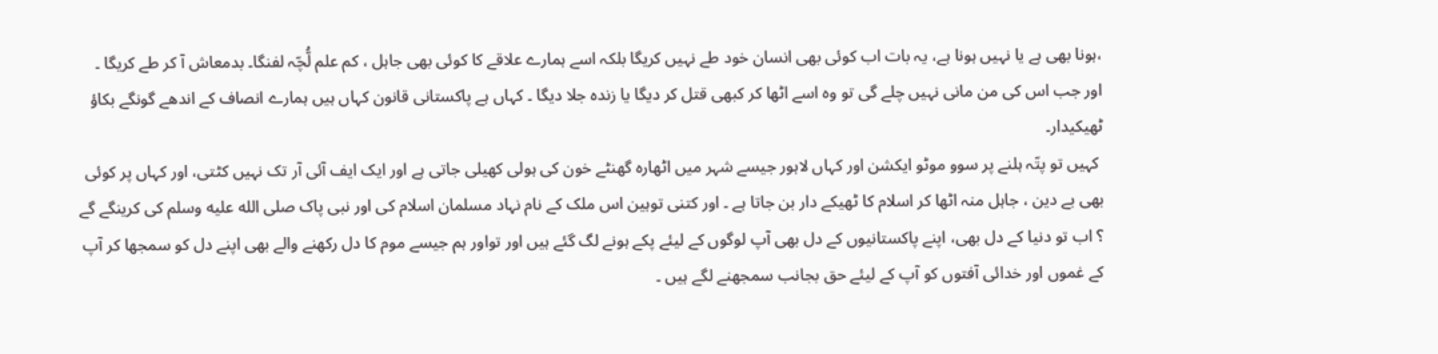،ہونا بھی ہے یا نہیں ہونا ہے، یہ بات اب کوئی بھی انسان خود طے نہیں کریگا بلکہ اسے ہمارے علاقے کا کوئی بھی جاہل ، کم علم لُّچّہ لفنگا۔ بدمعاش آ کر طے کریگا ۔
اور جب اس کی من مانی نہیں چلے گی تو وہ اسے اٹھا کر کبھی قتل کر دیگا یا زندہ جلا دیگا ۔ کہاں ہے پاکستانی قانون کہاں ہیں ہمارے انصاف کے اندھے گونگے بکاؤ ٹھیکیدار۔
 کہیں تو پتّہ ہلنے پر سوو موٹو ایکشن اور کہاں لاہور جیسے شہر میں اٹھارہ گھنٹے خون کی ہولی کھیلی جاتی ہے اور ایک ایف آئی آر تک نہیں کٹتی، اور کہاں پر کوئی بھی بے دین ، جاہل منہ اٹھا کر اسلام کا ٹھیکے دار بن جاتا ہے ۔ اور کتنی توہین اس ملک کے نام نہاد مسلمان اسلام کی اور نبی پاک صلى الله عليه وسلم کی کرینگے گے ؟ اب تو دنیا کے دل بھی، اپنے پاکستانیوں کے دل بھی آپ لوگوں کے لیئے پکے ہونے لگ گئے ہیں اور تواور ہم جیسے موم کا دل رکھنے والے بھی اپنے دل کو سمجھا کر آپ کے غموں اور خدائی آفتوں کو آپ کے لیئے حق بجانب سمجھنے لگے ہیں ۔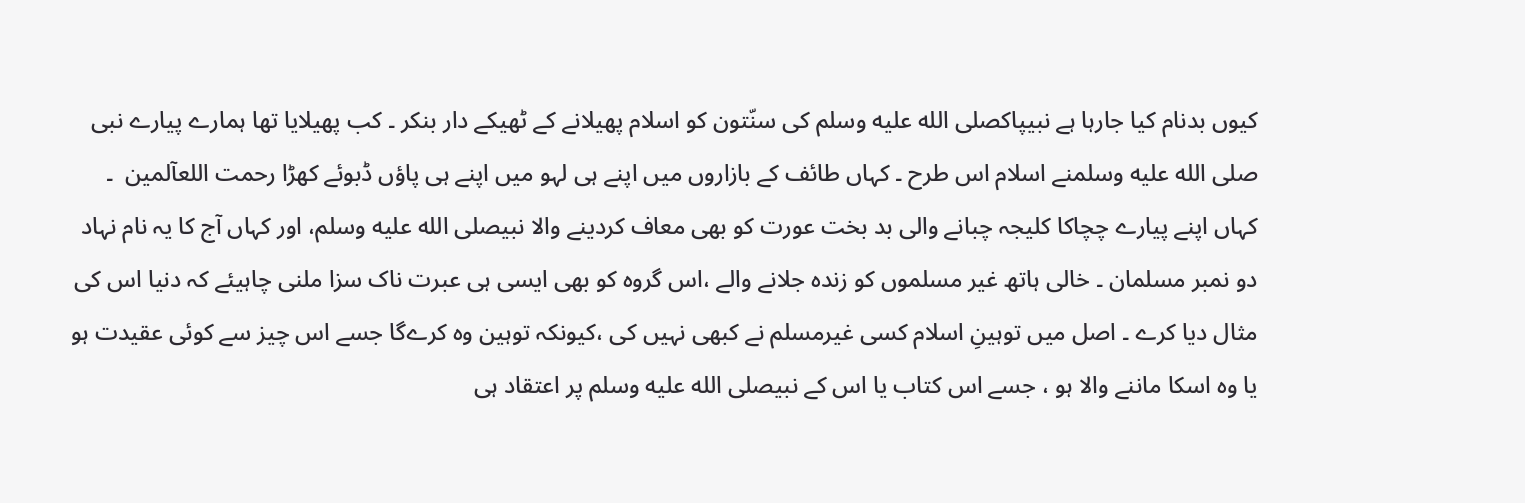کیوں بدنام کیا جارہا ہے نبیپاکصلى الله عليه وسلم کی سنّتون کو اسلام پھیلانے کے ٹھیکے دار بنکر ۔ کب پھیلایا تھا ہمارے پیارے نبی صلى الله عليه وسلمنے اسلام اس طرح ۔ کہاں طائف کے بازاروں میں اپنے ہی لہو میں اپنے ہی پاؤں ڈبوئے کھڑا رحمت اللعآلمین  ۔ کہاں اپنے پیارے چچاکا کلیجہ چبانے والی بد بخت عورت کو بھی معاف کردینے والا نبیصلى الله عليه وسلم، اور کہاں آج کا یہ نام نہاد دو نمبر مسلمان ۔ خالی ہاتھ غیر مسلموں کو زندہ جلانے والے ،اس گروہ کو بھی ایسی ہی عبرت ناک سزا ملنی چاہیئے کہ دنیا اس کی مثال دیا کرے ۔ اصل میں توہینِ اسلام کسی غیرمسلم نے کبھی نہیں کی ،کیونکہ توہین وہ کرےگا جسے اس چیز سے کوئی عقیدت ہو یا وہ اسکا ماننے والا ہو ، جسے اس کتاب یا اس کے نبیصلى الله عليه وسلم پر اعتقاد ہی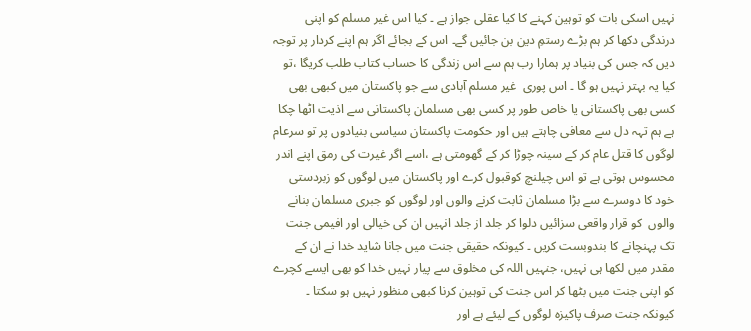نہیں اسکی بات کو توہین کہنے کا کیا عقلی جواز ہے ۔ کیا اس غیر مسلم کو اپنی درندگی دکھا کر ہم بڑے رستمِ دین بن جائیں گے۔ اس کے بجائے اگر ہم اپنے کردار پر توجہ دیں کہ جس کی بنیاد پر ہمارا رب ہم سے اس زندگی کا حساب کتاب طلب کریگا ،تو کیا یہ بہتر نہیں ہو گا ۔ اس پوری  غیر مسلم آبادی سے جو پاکستان میں کبھی بھی کسی بھی پاکستانی یا خاص طور پر کسی بھی مسلمان پاکستانی سے اذیت اٹھا چکا ہے ہم تہہ دل سے معافی چاہتے ہیں اور حکومت پاکستان سیاسی بنیادوں پر تو سرعام لوگوں کا قتل عام کر کے سینہ چوڑا کر کے گھومتی ہے ،اسے اگر غیرت کی رمق اپنے اندر محسوس ہوتی ہے تو اس چیلنچ کوقبول کرے اور پاکستان میں لوگوں کو زبردستی خود کا دوسرے سے بڑا مسلمان ثابت کرنے والوں اور لوگوں کو جبری مسلمان بنانے والوں  کو قرار واقعی سزائیں دلوا کر جلد از جلد انہیں ان کی خیالی اور افیمی جنت تک پہنچانے کا بندوبست کریں ۔ کیونکہ حقیقی جنت میں جانا شاید خدا نے ان کے مقدر میں لکھا ہی نہیں، جنہیں اللہ کی مخلوق سے پیار نہیں خدا کو بھی ایسے کچرے کو اپنی جنت میں بٹھا کر اس جنت کی توہین کرنا کبھی منظور نہیں ہو سکتا ۔   کیونکہ جنت صرف پاکیزہ لوگوں کے لیئے ہے اور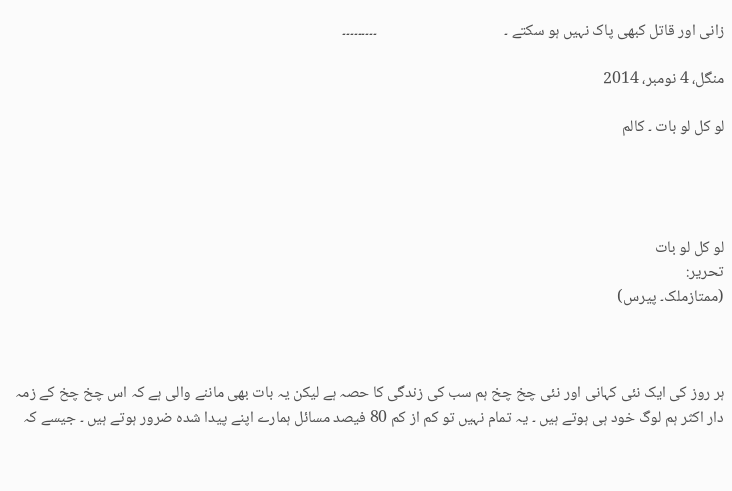زانی اور قاتل کبھی پاک نہیں ہو سکتے ۔                                    ۔۔۔۔۔۔۔۔۔

منگل، 4 نومبر، 2014

لو کل لو بات ۔ کالم




لو کل لو بات
تحریر:
(ممتازملک۔ پیرس)



ہر روز کی ایک نئی کہانی اور نئی چخ چخ ہم سب کی زندگی کا حصہ ہے لیکن یہ بات بھی ماننے والی ہے کہ اس چخ چخ کے زمہ دار اکثر ہم لوگ خود ہی ہوتے ہیں ۔ یہ تمام نہیں تو کم از کم 80 فیصد مسائل ہمارے اپنے پیدا شدہ ضرور ہوتے ہیں ۔ جیسے کہ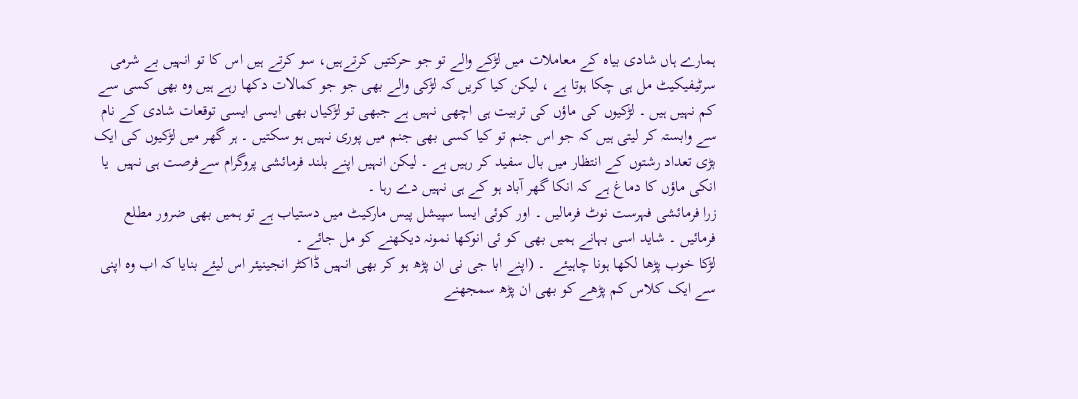ہمارے ہاں شادی بیاہ کے معاملات میں لڑکے والے تو جو حرکتیں کرتےہیں، سو کرتے ہیں اس کا تو انہیں بے شرمی سرٹیفیکیٹ مل ہی چکا ہوتا ہے ، لیکن کیا کریں کہ لڑکی والے بھی جو جو کمالات دکھا رہے ہیں وہ بھی کسی سے کم نہیں ہیں ۔ لڑکیوں کی ماؤں کی تربیت ہی اچھی نہیں ہے جبھی تو لڑکیاں بھی ایسی ایسی توقعات شادی کے نام سے وابستہ کر لیتی ہیں کہ جو اس جنم تو کیا کسی بھی جنم میں پوری نہیں ہو سکتیں ۔ ہر گھر میں لڑکیوں کی ایک بڑی تعداد رشتوں کے انتظار میں بال سفید کر رہیں ہے ۔ لیکن انہیں اپنے بلند فرمائشی پروگرام سےفرصت ہی نہیں  یا انکی ماؤں کا دماغ ہے کہ انکا گھر آباد ہو کے ہی نہیں دے رہا ۔
زرا فرمائشی فہرست نوٹ فرمالیں ۔ اور کوئی ایسا سپیشل پیس مارکیٹ میں دستیاب ہے تو ہمیں بھی ضرور مطلع فرمائیں ۔ شاید اسی بہانے ہمیں بھی کو ئی انوکھا نمونہ دیکھنے کو مل جائے ۔
لڑکا خوب پڑھا لکھا ہونا چاہیئے  ۔ (اپنے ابا جی نی ان پڑھ ہو کر بھی انہیں ڈاکٹر انجینیئر اس لیئے بنایا کہ اب وہ اپنی سے ایک کلاس کم پڑھے کو بھی ان پڑھ سمجھنے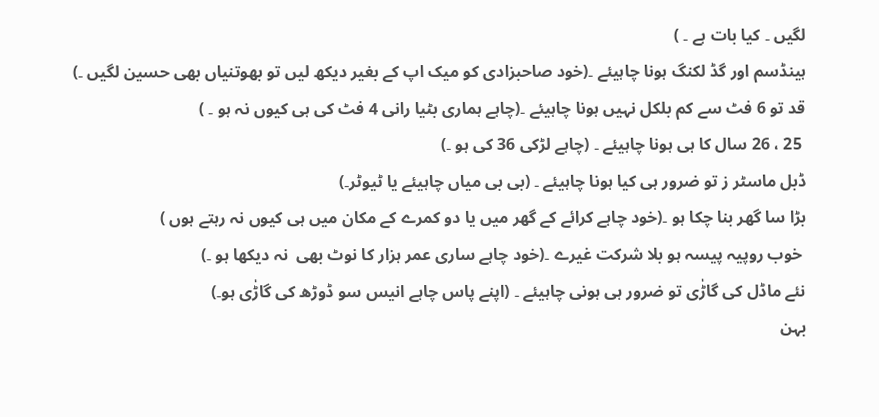لگیں ۔ کیا بات ہے ۔ )
ہینڈسم اور گڈ لکنگ ہونا چاہیئے ۔(خود صاحبزادی کو میک اپ کے بغیر دیکھ لیں تو بھوتنیاں بھی حسین لگیں ۔)
قد تو 6 فٹ سے کم بلکل نہیں ہونا چاہیئے ۔(چاہے ہماری بٹیا رانی 4 فٹ کی ہی کیوں نہ ہو ۔ )
 25 ، 26 سال کا ہی ہونا چاہیئے ۔ (چاہے لڑکی 36 کی ہو ۔)
ڈبل ماسٹر ز تو ضرور ہی کیا ہونا چاہیئے ۔ (بی بی میاں چاہیئے یا ٹیوٹر۔)
بڑا سا گھر بنا چکا ہو ۔(خود چاہے کرائے کے گھر میں یا دو کمرے کے مکان میں ہی کیوں نہ رہتے ہوں )
 خوب روپیہ پیسہ ہو بلا شرکت غیرے ۔(خود چاہے ساری عمر ہزار کا نوٹ بھی  نہ دیکھا ہو ۔)
نئے ماڈل کی گاڑٰی تو ضرور ہی ہونی چاہیئے ۔ (اپنے پاس چاہے انیس سو ڈوڑھ کی گاڑٰی ہو۔)
بہن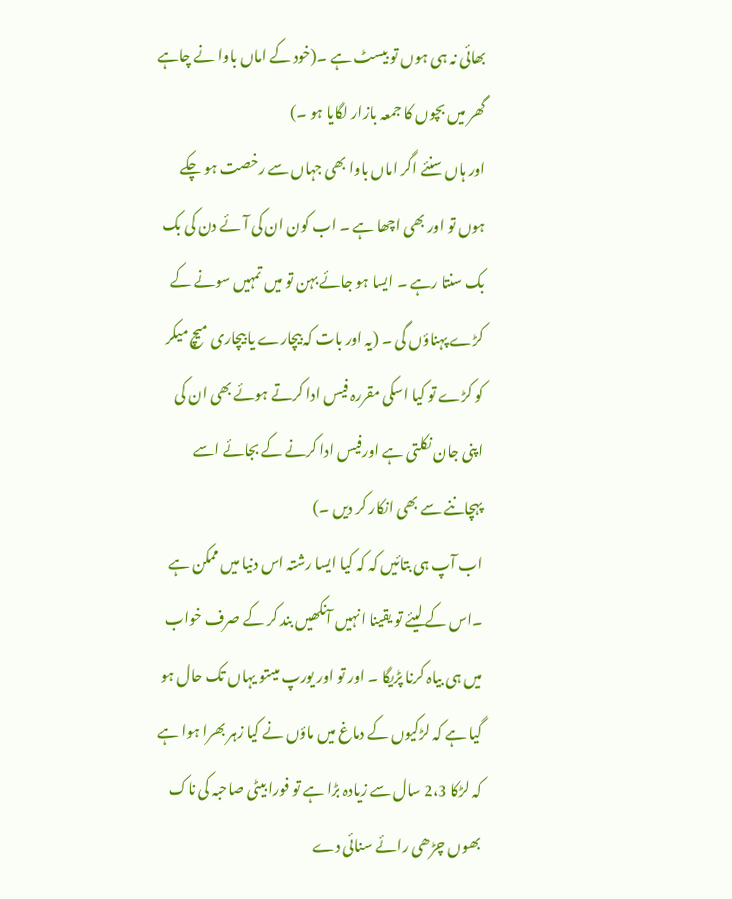بھائی نہ ہی ہوں تو بیسٹ ہے ۔(خود کے اماں باوا نے چاہے گھر میں بچوں کا جمعہ بازار لگایا ہو ۔)
اور ہاں سنئے اگر اماں باوا بھی جہاں سے رخصت ہو چکے ہوں تو اور بھی اچھا ہے ۔ اب کون ان کی آئے دن کی بک بک سنتا رہے ۔ ایسا ہو جائے بہن تو میں تمہیں سونے کے کڑے پہناؤں گی ۔ (یہ اور بات کہ بیچارے یا بیچاری میچ میکر کو کڑے تو کیا اسکی مقررہ فیس ادا کرتے ہوئے بھی ان کی اپنی جان نکلتی ہے اورفیس ادا کرنے کے بجائے اسے پہچاننے سے بھی انکار کر دیں ۔)
اب آپ ہی بتائیں کہ کہ کیا ایسا رشتہ اس دنیا میں ممکن ہے ۔اس کے لیئے تو یقینا انہیں آنکھیں بند کر کے صرف خواب میں ہی بیاہ کرنا پڑیگا ۔ اور تو اور یورپ میںتو یہاں تک حال ہو گیا ہے کہ لڑکیوں کے دماغ میں ماؤں نے کیا زہر بھرا ہوا ہے کہ لڑکا 2،3 سال سے زیادہ بڑا ہے تو فورا بیٹی صاحبہ کی ناک بھوں چڑھی رائے سنائی دے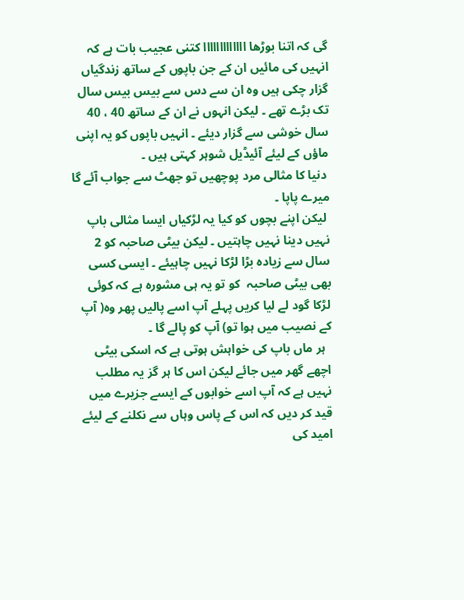گی کہ اتنا بوڑھا ااااااااااااا کتنی عجیب بات ہے کہ انہیں کی مائیں ان کے جن باپوں کے ساتھ زندگیاں گزار چکی ہیں وہ ان سے دس سے بیس بیس سال تک بڑے تھے ۔ لیکن انہوں نے ان کے ساتھ 40 ، 40 سال خوشی سے گزار دیئے ۔ انہیں باپوں کو یہ اپنی ماؤں کے لیئے آئیڈیل شوہر کہتی ہیں ۔
 دنیا کا مثالی مرد پوچھیں تو جھٹ سے جواب آئے گا میرے پاپا ۔
 لیکن اپنے بچوں کو کیا یہ لڑکیاں ایسا مثالی باپ نہیں دینا نہیں چاہتیں ۔ لیکن بیٹی صاحبہ کو 2 سال سے زیادہ بڑا لڑکا نہیں چاہیئے ۔ ایسی کسی بھی بیٹی صاحبہ  کو تو یہ ہی مشورہ ہے کہ کوئی لڑکا گود لے لیا کریں پہلے آپ اسے پالیں پھر وہ( آپ کے نصیب میں ہوا تو) آپ کو پالے گا ۔
  ہر ماں باپ کی خواہش ہوتی ہے کہ اسکی بیٹی اچھے گھر میں جائے لیکن اس کا ہر گز یہ مطلب نہیں ہے کہ آپ اسے خوابوں کے ایسے جزیرے میں قید کر دیں کہ اس کے پاس وہاں سے نکلنے کے لیئے امید کی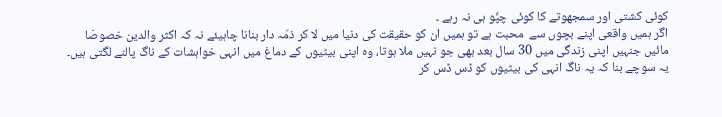کوئی کشتی اور سمجھوتے کا کوئی چپُّو ہی نہ رہے ۔
اگر ہمیں واقعی اپنے بچوں سے  محبت ہے تو ہمیں ان کو حقیقت کی دنیا میں لا کر ذمّہ دار بنانا چاہیئے نہ کہ اکثر والدین خصوصَا مائیں جنہیں اپنی زندگی میں 30 سال بعد بھی جو نہیں ملا ہوتا، وہ اپنی بیٹیوں کے دماغ میں انہی خواہشات کے ناگ پالنے لگتی ہیں۔ یہ سوچے بنا کہ یہ ناگ انہی کی بیٹیوں کو ڈس ڈس کر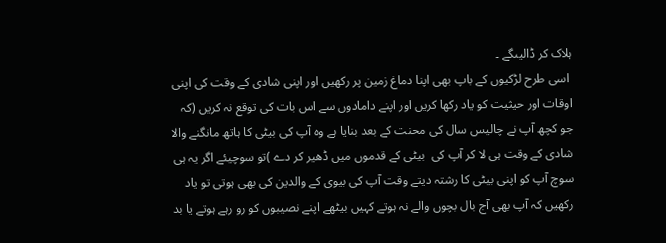ہلاک کر ڈالیںگے ۔
 اسی طرح لڑکیوں کے باپ بھی اپنا دماغ زمین پر رکھیں اور اپنی شادی کے وقت کی اپنی اوقات اور حیثیت کو یاد رکھا کریں اور اپنے دامادوں سے اس بات کی توقع نہ کریں (کہ جو کچھ آپ نے چالیس سال کی محنت کے بعد بنایا ہے وہ آپ کی بیٹی کا ہاتھ مانگنے والا شادی کے وقت ہی لا کر آپ کی  بیٹی کے قدموں میں ڈھیر کر دے )تو سوچیئے اگر یہ ہی سوچ آپ کو اپنی بیٹی کا رشتہ دیتے وقت آپ کی بیوی کے والدین کی بھی ہوتی تو یاد رکھیں کہ آپ بھی آج بال بچوں والے نہ ہوتے کہیں بیٹھے اپنے نصیبوں کو رو رہے ہوتے یا بد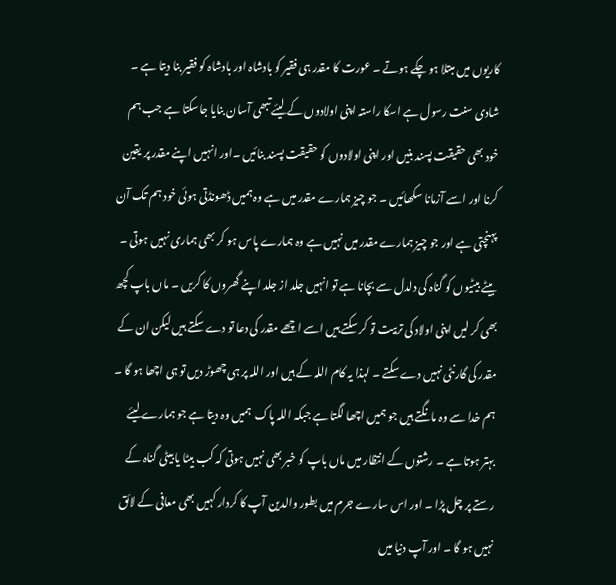کاریوں میں مبتلا ہو چکے ہوتے ۔ عورت کا مقدر ہی فقیر کو بادشاہ اور بادشاہ کو فقیر بنا دیتا ہے ۔ شادی سنت رسول ہے اسکا راستہ اپنی اولادوں کے لیئے تبھی آسان بنایا جاسکتا ہے جب ہم خود بھی حقیقت پسند بنیں اور اپنی اولادوں کو حقیقت پسند بنائیں ۔اور انہیں اپنے مقدر پر یقین کرنا اور اسے آزمانا سکھائیں ۔ جو چیز ہمارے مقدر میں ہے وہ ہمیں ڈھونڈتی ہوئی خود ہم تک آن پہنچتی ہے اور جو چیز ہمارے مقدر میں نہیں ہے وہ ہمارے پاس ہو کر بھی ہماری نہیں ہوتی ۔
بیٹے بیٹیوں کو گناہ کی دلدل سے بچانا ہے تو انہیں جلد از جلد اپنے گھروں کا کریں ۔ ماں باپ کچھ بھی کر لیں اپنی اولاد کی تربیت تو کر سکتے ہیں اسے اچھے مقدر کی دعا تو دے سکتے ہیں لیکن ان کے مقدر کی گارنٹی نہیں دے سکتے ۔ لہذا یہ کام اللہ کے ہیں اور اللہ پر ہی چھوڑ دیں تو ہی اچھا ہو گا ۔ ہم خدا سے وہ مانگتے ہیں جو ہمیں اچھا لگتا ہے جبکہ اللہ پاک  ہمیں وہ دیتا ہے جو ہمارے لیئے بہتر ہوتا ہے ۔ رشتوں کے انتظار میں ماں باپ کو خبر بھی نہیں ہوتی کہ کب بیٹا یا بیٹی گناہ کے رستے پر چل پڑا ۔ اور اس سارے جرم میں بطور والدین آپ کا کردار کہیں بھی معافی کے لائق  نہیں ہو گا ۔ اور آپ دنیا میں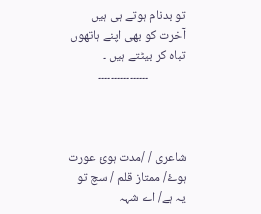تو بدنام ہوتے ہی ہیں آخرت کو بھی اپنے ہاتھوں تباہ کر بیٹتے ہیں ۔
             ۔۔۔۔۔۔۔۔۔۔۔۔۔۔۔۔



شاعری / /مدت ہوئ عورت ہوۓ/ ممتاز قلم / سچ تو یہ ہے/ اے شہہ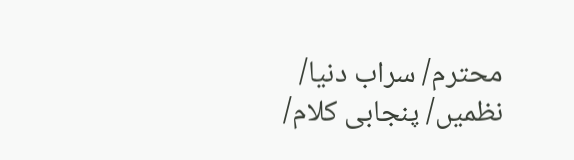محترم/ سراب دنیا/ نظمیں/ پنجابی کلام/